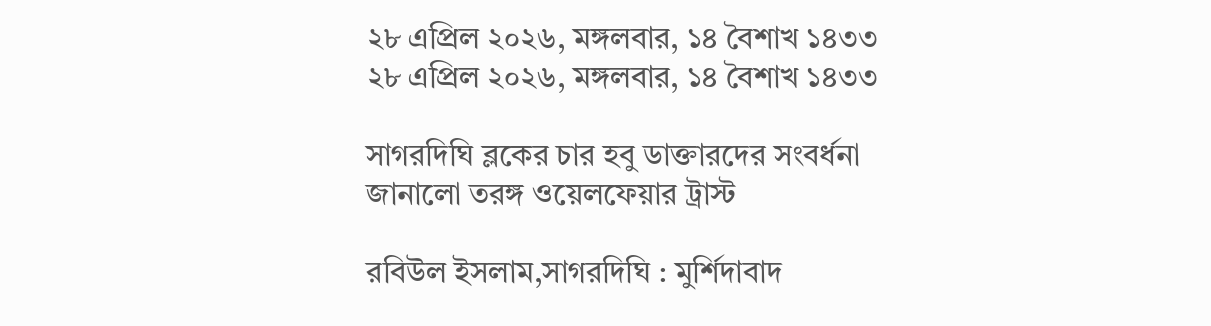২৮ এপ্রিল ২০২৬, মঙ্গলবার, ১৪ বৈশাখ ১৪৩৩
২৮ এপ্রিল ২০২৬, মঙ্গলবার, ১৪ বৈশাখ ১৪৩৩

সাগরদিঘি ব্লকের চার হবু ডাক্তারদের সংবর্ধনা জানালো তরঙ্গ ওয়েলফেয়ার ট্রাস্ট

রবিউল ইসলাম,সাগরদিঘি : মুর্শিদাবাদ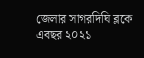জেলার সাগরদিঘি ব্লকে এবছর ২০২১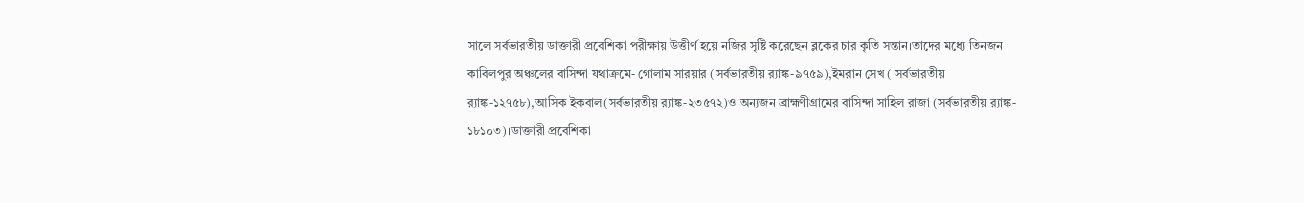সালে সর্বভারতীয় ডাক্তারী প্রবেশিকা পরীক্ষায় উত্তীর্ণ হয়ে নজির সৃষ্টি করেছেন ব্লকের চার কৃতি সন্তান।তাদের মধ্যে তিনজন কাবিলপুর অঞ্চলের বাসিন্দা যথাক্রমে- গোলাম সারয়ার (সর্বভারতীয় র‍্যাঙ্ক-৯৭৫৯),ইমরান সেখ ( সর্বভারতীয় র‍্যাঙ্ক-১২৭৫৮),আসিক ইকবাল(সর্বভারতীয় র‍্যাঙ্ক-২৩৫৭২)ও অন্যজন ব্রাহ্মণীগ্রামের বাসিন্দা সাহিল রাজা (সর্বভারতীয় র‍্যাঙ্ক- ১৮১০৩)।ডাক্তারী প্রবেশিকা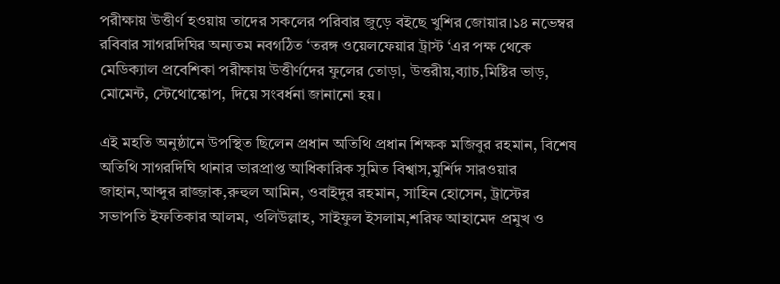পরীক্ষায় উত্তীর্ণ হওয়ায় তাদের সকলের পরিবার জুড়ে বইছে খুশির জোয়ার।১৪ নভেম্বর রবিবার সাগরদিঘির অন্যতম নবগঠিত ‘তরঙ্গ ওয়েলফেয়ার ট্রাস্ট ‘এর পক্ষ থেকে মেডিক্যাল প্রবেশিকা পরীক্ষায় উত্তীর্ণদের ফুলের তোড়া, উত্তরীয়,ব্যাচ,মিষ্টির ভাড়, মোমেন্ট, স্টেথোস্কোপ, দিয়ে সংবর্ধনা জানানো হয়।

এই মহতি অনুষ্ঠানে উপস্থিত ছিলেন প্রধান অতিথি প্রধান শিক্ষক মজিবুর রহমান, বিশেষ অতিথি সাগরদিঘি থানার ভারপ্রাপ্ত আধিকারিক সুমিত বিশ্বাস,মুর্শিদ সারওয়ার জাহান,আব্দুর রাজ্জাক,রুহুল আমিন, ওবাইদুর রহমান, সাহিন হোসেন, ট্রাস্টের সভাপতি ইফতিকার আলম, ওলিউল্লাহ, সাইফুল ইসলাম,শরিফ আহামেদ প্রমুখ ও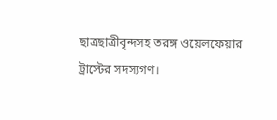ছাত্রছাত্রীবৃন্দসহ তরঙ্গ ওয়েলফেয়ার ট্রাস্টের সদস্যগণ।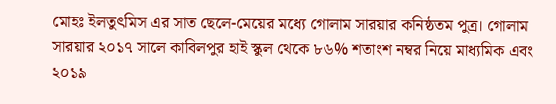মোহঃ ইলতুৎমিস এর সাত ছেলে-মেয়ের মধ্যে গোলাম সারয়ার কনিষ্ঠতম পুত্র। গোলাম সারয়ার ২০১৭ সালে কাবিলপুর হাই স্কুল থেকে ৮৬% শতাংশ নম্বর নিয়ে মাধ্যমিক এবং ২০১৯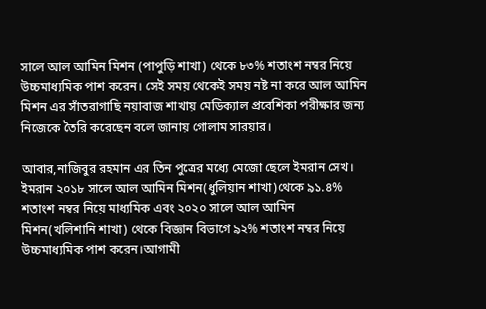সালে আল আমিন মিশন (পাপুড়ি শাখা) থেকে ৮৩% শতাংশ নম্বর নিয়ে উচ্চমাধ্যমিক পাশ করেন। সেই সময় থেকেই সময় নষ্ট না করে আল আমিন মিশন এর সাঁতরাগাছি নয়াবাজ শাখায় মেডিক্যাল প্রবেশিকা পরীক্ষার জন্য নিজেকে তৈরি করেছেন বলে জানায় গোলাম সারয়ার।

আবার,নাজিবুর রহমান এর তিন পুত্রের মধ্যে মেজো ছেলে ইমরান সেখ। ইমরান ২০১৮ সালে আল আমিন মিশন(ধুলিয়ান শাখা)থেকে ৯১.৪% শতাংশ নম্বর নিয়ে মাধ্যমিক এবং ২০২০ সালে আল আমিন মিশন(খলিশানি শাখা) থেকে বিজ্ঞান বিভাগে ৯২% শতাংশ নম্বর নিয়ে উচ্চমাধ্যমিক পাশ করেন।আগামী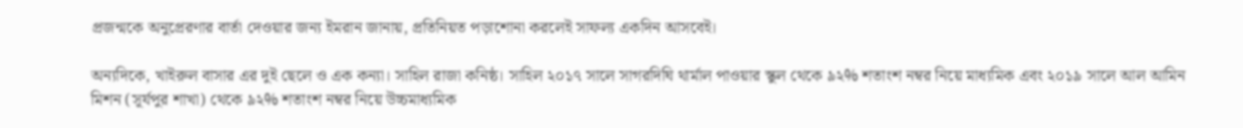প্রজন্মকে অনুপ্রেরণার বার্তা দেওয়ার জন্য ইমরান জানায়, প্রতিনিয়ত পড়াশোনা করলেই সাফল্য একদিন আসবেই।

অন্যদিকে, খাইরুল বাসার এর দুই ছেলে ও এক কন্যা। সাহিল রাজা কনিষ্ঠ। সাহিল ২০১৭ সালে সাগরদিঘি থার্মাল পাওয়ার স্কুল থেকে ৯২% শতাংশ নম্বর নিয়ে মাধ্যমিক এবং ২০১৯ সালে আল আমিন মিশন (সূর্যপুর শাখা) থেকে ৯২% শতাংশ নম্বর নিয়ে উচ্চমাধ্যমিক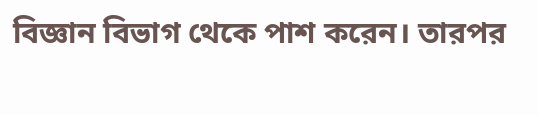বিজ্ঞান বিভাগ থেকে পাশ করেন। তারপর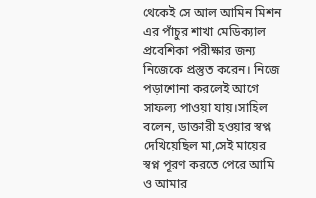থেকেই সে আল আমিন মিশন এর পাঁচুর শাখা মেডিক্যাল প্রবেশিকা পরীক্ষার জন্য নিজেকে প্রস্তুত করেন। নিজে পড়াশোনা করলেই আগে সাফল্য পাওয়া যায়।সাহিল বলেন, ডাক্তারী হওয়ার স্বপ্ন দেখিয়েছিল মা,সেই মায়ের স্বপ্ন পূরণ করতে পেরে আমি ও আমার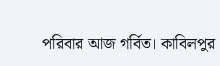পরিবার আজ গর্বিত। কাবিলপুর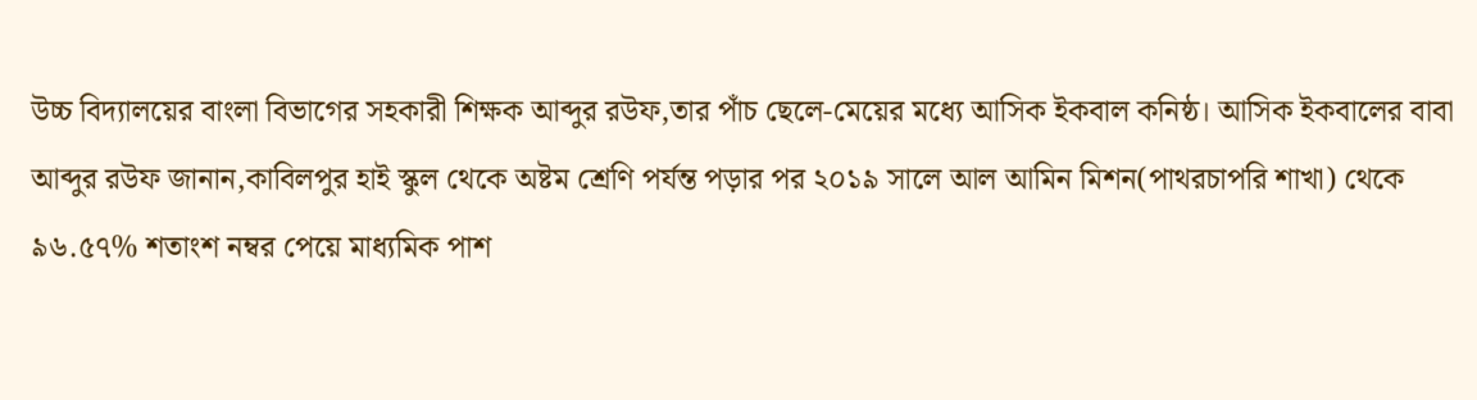উচ্চ বিদ্যালয়ের বাংলা বিভাগের সহকারী শিক্ষক আব্দুর রউফ,তার পাঁচ ছেলে-মেয়ের মধ্যে আসিক ইকবাল কনিষ্ঠ। আসিক ইকবালের বাবা আব্দুর রউফ জানান,কাবিলপুর হাই স্কুল থেকে অষ্টম শ্রেণি পর্যন্ত পড়ার পর ২০১৯ সালে আল আমিন মিশন(পাথরচাপরি শাখা) থেকে ৯৬.৫৭% শতাংশ নম্বর পেয়ে মাধ্যমিক পাশ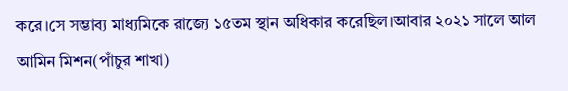করে।সে সম্ভাব্য মাধ্যমিকে রাজ্যে ১৫তম স্থান অধিকার করেছিল।আবার ২০২১ সালে আল আমিন মিশন(পাঁচুর শাখা)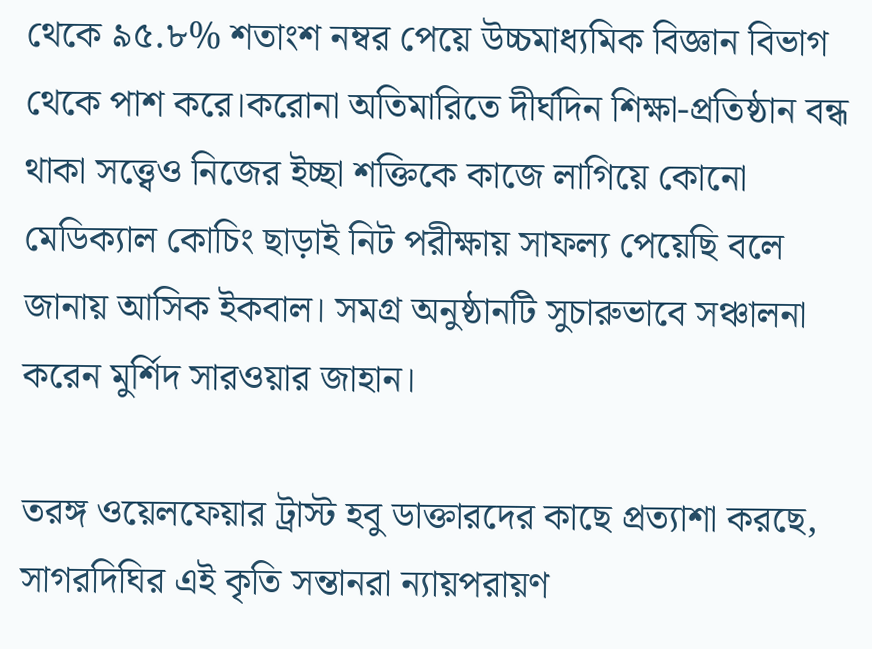থেকে ৯৫.৮% শতাংশ নম্বর পেয়ে উচ্চমাধ্যমিক বিজ্ঞান বিভাগ থেকে পাশ করে।করোনা অতিমারিতে দীর্ঘদিন শিক্ষা-প্রতিষ্ঠান বন্ধ থাকা সত্ত্বেও নিজের ইচ্ছা শক্তিকে কাজে লাগিয়ে কোনো মেডিক্যাল কোচিং ছাড়াই নিট পরীক্ষায় সাফল্য পেয়েছি বলে জানায় আসিক ইকবাল। সমগ্র অনুষ্ঠানটি সুচারুভাবে সঞ্চালনা করেন মুর্শিদ সারওয়ার জাহান।

তরঙ্গ ওয়েলফেয়ার ট্রাস্ট হবু ডাক্তারদের কাছে প্রত্যাশা করছে, সাগরদিঘির এই কৃতি সন্তানরা ন্যায়পরায়ণ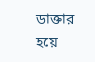ডাক্তার হয়ে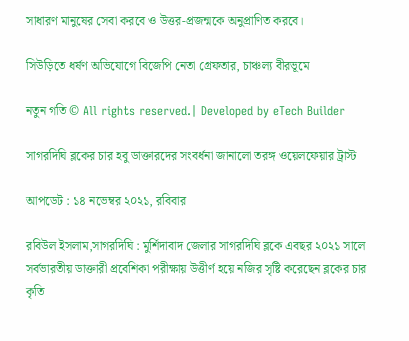সাধারণ মানুষের সেবা করবে ও উত্তর-প্রজন্মকে অনুপ্রাণিত করবে।

সিউড়িতে ধর্ষণ অভিযোগে বিজেপি নেতা গ্রেফতার, চাঞ্চল্য বীরভূমে

নতুন গতি © All rights reserved.| Developed by eTech Builder

সাগরদিঘি ব্লকের চার হবু ডাক্তারদের সংবর্ধনা জানালো তরঙ্গ ওয়েলফেয়ার ট্রাস্ট

আপডেট : ১৪ নভেম্বর ২০২১, রবিবার

রবিউল ইসলাম,সাগরদিঘি : মুর্শিদাবাদ জেলার সাগরদিঘি ব্লকে এবছর ২০২১ সালে সর্বভারতীয় ডাক্তারী প্রবেশিকা পরীক্ষায় উত্তীর্ণ হয়ে নজির সৃষ্টি করেছেন ব্লকের চার কৃতি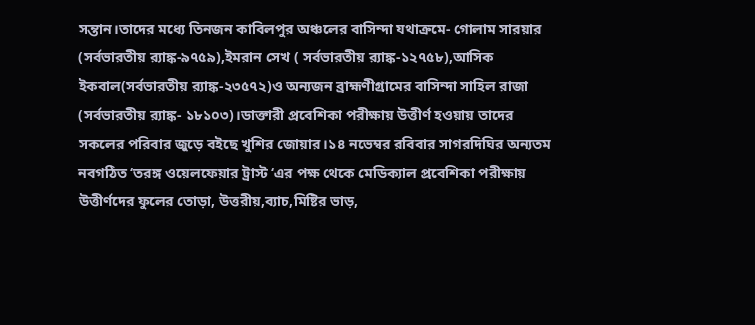সন্তান।তাদের মধ্যে তিনজন কাবিলপুর অঞ্চলের বাসিন্দা যথাক্রমে- গোলাম সারয়ার (সর্বভারতীয় র‍্যাঙ্ক-৯৭৫৯),ইমরান সেখ ( সর্বভারতীয় র‍্যাঙ্ক-১২৭৫৮),আসিক ইকবাল(সর্বভারতীয় র‍্যাঙ্ক-২৩৫৭২)ও অন্যজন ব্রাহ্মণীগ্রামের বাসিন্দা সাহিল রাজা (সর্বভারতীয় র‍্যাঙ্ক- ১৮১০৩)।ডাক্তারী প্রবেশিকা পরীক্ষায় উত্তীর্ণ হওয়ায় তাদের সকলের পরিবার জুড়ে বইছে খুশির জোয়ার।১৪ নভেম্বর রবিবার সাগরদিঘির অন্যতম নবগঠিত ‘তরঙ্গ ওয়েলফেয়ার ট্রাস্ট ‘এর পক্ষ থেকে মেডিক্যাল প্রবেশিকা পরীক্ষায় উত্তীর্ণদের ফুলের তোড়া, উত্তরীয়,ব্যাচ,মিষ্টির ভাড়,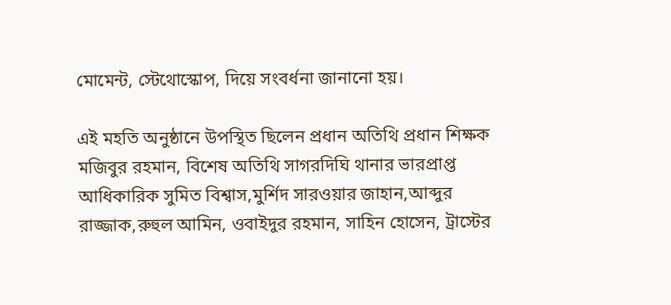মোমেন্ট, স্টেথোস্কোপ, দিয়ে সংবর্ধনা জানানো হয়।

এই মহতি অনুষ্ঠানে উপস্থিত ছিলেন প্রধান অতিথি প্রধান শিক্ষক মজিবুর রহমান, বিশেষ অতিথি সাগরদিঘি থানার ভারপ্রাপ্ত আধিকারিক সুমিত বিশ্বাস,মুর্শিদ সারওয়ার জাহান,আব্দুর রাজ্জাক,রুহুল আমিন, ওবাইদুর রহমান, সাহিন হোসেন, ট্রাস্টের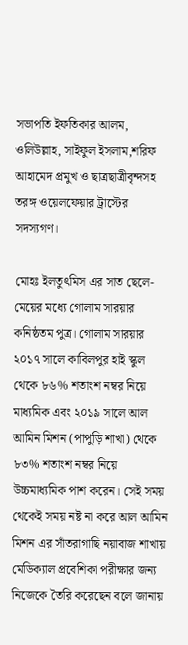সভাপতি ইফতিকার আলম, ওলিউল্লাহ, সাইফুল ইসলাম,শরিফ আহামেদ প্রমুখ ও ছাত্রছাত্রীবৃন্দসহ তরঙ্গ ওয়েলফেয়ার ট্রাস্টের সদস্যগণ।

মোহঃ ইলতুৎমিস এর সাত ছেলে-মেয়ের মধ্যে গোলাম সারয়ার কনিষ্ঠতম পুত্র। গোলাম সারয়ার ২০১৭ সালে কাবিলপুর হাই স্কুল থেকে ৮৬% শতাংশ নম্বর নিয়ে মাধ্যমিক এবং ২০১৯ সালে আল আমিন মিশন (পাপুড়ি শাখা) থেকে ৮৩% শতাংশ নম্বর নিয়ে উচ্চমাধ্যমিক পাশ করেন। সেই সময় থেকেই সময় নষ্ট না করে আল আমিন মিশন এর সাঁতরাগাছি নয়াবাজ শাখায় মেডিক্যাল প্রবেশিকা পরীক্ষার জন্য নিজেকে তৈরি করেছেন বলে জানায়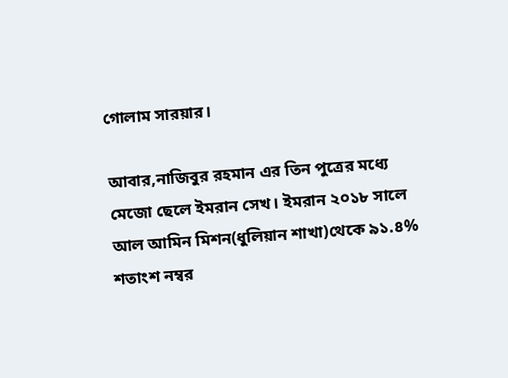গোলাম সারয়ার।

আবার,নাজিবুর রহমান এর তিন পুত্রের মধ্যে মেজো ছেলে ইমরান সেখ। ইমরান ২০১৮ সালে আল আমিন মিশন(ধুলিয়ান শাখা)থেকে ৯১.৪% শতাংশ নম্বর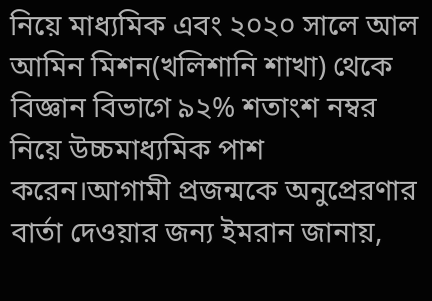নিয়ে মাধ্যমিক এবং ২০২০ সালে আল আমিন মিশন(খলিশানি শাখা) থেকে বিজ্ঞান বিভাগে ৯২% শতাংশ নম্বর নিয়ে উচ্চমাধ্যমিক পাশ করেন।আগামী প্রজন্মকে অনুপ্রেরণার বার্তা দেওয়ার জন্য ইমরান জানায়,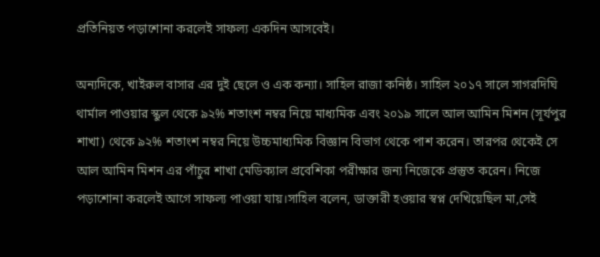প্রতিনিয়ত পড়াশোনা করলেই সাফল্য একদিন আসবেই।

অন্যদিকে, খাইরুল বাসার এর দুই ছেলে ও এক কন্যা। সাহিল রাজা কনিষ্ঠ। সাহিল ২০১৭ সালে সাগরদিঘি থার্মাল পাওয়ার স্কুল থেকে ৯২% শতাংশ নম্বর নিয়ে মাধ্যমিক এবং ২০১৯ সালে আল আমিন মিশন (সূর্যপুর শাখা) থেকে ৯২% শতাংশ নম্বর নিয়ে উচ্চমাধ্যমিক বিজ্ঞান বিভাগ থেকে পাশ করেন। তারপর থেকেই সে আল আমিন মিশন এর পাঁচুর শাখা মেডিক্যাল প্রবেশিকা পরীক্ষার জন্য নিজেকে প্রস্তুত করেন। নিজে পড়াশোনা করলেই আগে সাফল্য পাওয়া যায়।সাহিল বলেন, ডাক্তারী হওয়ার স্বপ্ন দেখিয়েছিল মা,সেই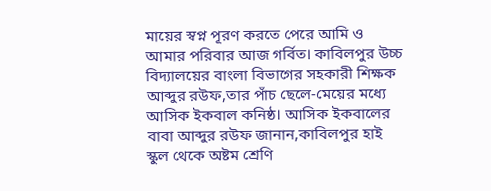মায়ের স্বপ্ন পূরণ করতে পেরে আমি ও আমার পরিবার আজ গর্বিত। কাবিলপুর উচ্চ বিদ্যালয়ের বাংলা বিভাগের সহকারী শিক্ষক আব্দুর রউফ,তার পাঁচ ছেলে-মেয়ের মধ্যে আসিক ইকবাল কনিষ্ঠ। আসিক ইকবালের বাবা আব্দুর রউফ জানান,কাবিলপুর হাই স্কুল থেকে অষ্টম শ্রেণি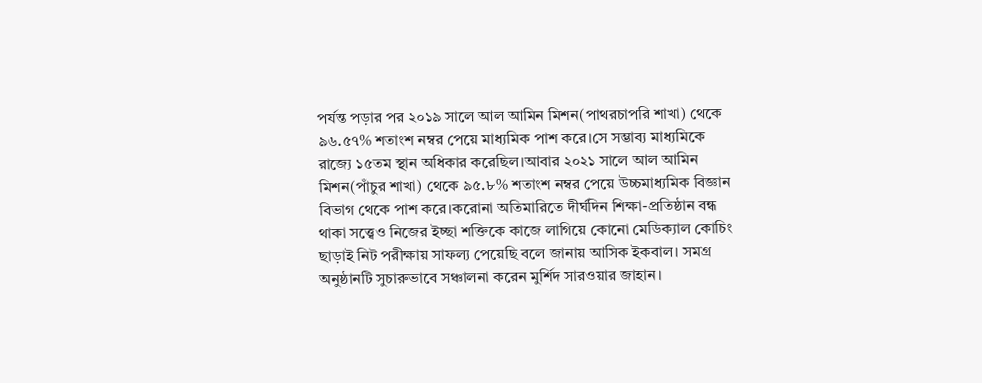পর্যন্ত পড়ার পর ২০১৯ সালে আল আমিন মিশন(পাথরচাপরি শাখা) থেকে ৯৬.৫৭% শতাংশ নম্বর পেয়ে মাধ্যমিক পাশ করে।সে সম্ভাব্য মাধ্যমিকে রাজ্যে ১৫তম স্থান অধিকার করেছিল।আবার ২০২১ সালে আল আমিন মিশন(পাঁচুর শাখা) থেকে ৯৫.৮% শতাংশ নম্বর পেয়ে উচ্চমাধ্যমিক বিজ্ঞান বিভাগ থেকে পাশ করে।করোনা অতিমারিতে দীর্ঘদিন শিক্ষা-প্রতিষ্ঠান বন্ধ থাকা সত্ত্বেও নিজের ইচ্ছা শক্তিকে কাজে লাগিয়ে কোনো মেডিক্যাল কোচিং ছাড়াই নিট পরীক্ষায় সাফল্য পেয়েছি বলে জানায় আসিক ইকবাল। সমগ্র অনুষ্ঠানটি সুচারুভাবে সঞ্চালনা করেন মুর্শিদ সারওয়ার জাহান।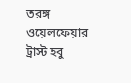তরঙ্গ ওয়েলফেয়ার ট্রাস্ট হবু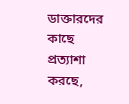ডাক্তারদের কাছে প্রত্যাশা করছে,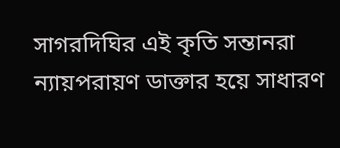সাগরদিঘির এই কৃতি সন্তানরা ন্যায়পরায়ণ ডাক্তার হয়ে সাধারণ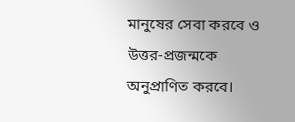মানুষের সেবা করবে ও উত্তর-প্রজন্মকে অনুপ্রাণিত করবে।